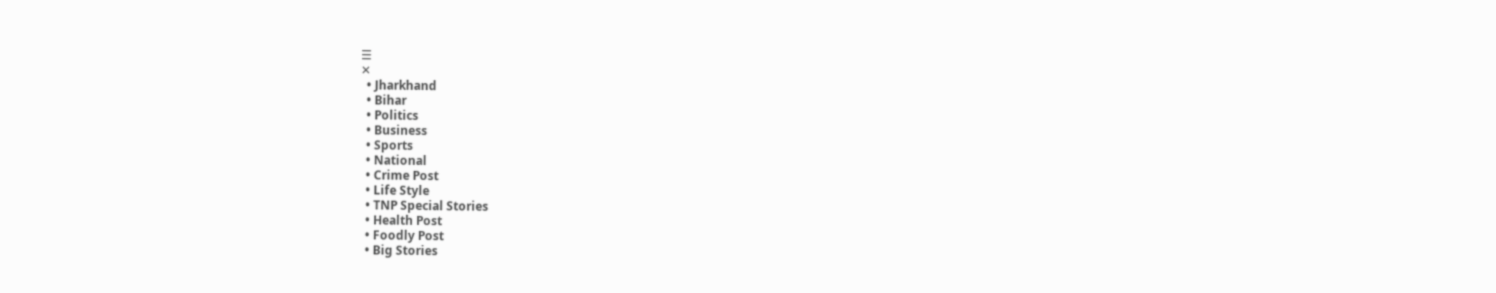☰
✕
  • Jharkhand
  • Bihar
  • Politics
  • Business
  • Sports
  • National
  • Crime Post
  • Life Style
  • TNP Special Stories
  • Health Post
  • Foodly Post
  • Big Stories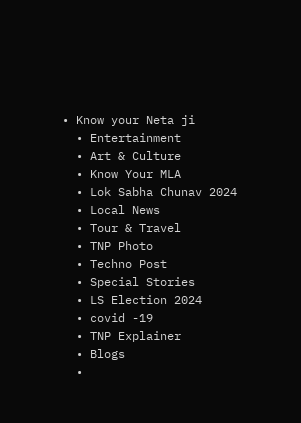• Know your Neta ji
  • Entertainment
  • Art & Culture
  • Know Your MLA
  • Lok Sabha Chunav 2024
  • Local News
  • Tour & Travel
  • TNP Photo
  • Techno Post
  • Special Stories
  • LS Election 2024
  • covid -19
  • TNP Explainer
  • Blogs
  •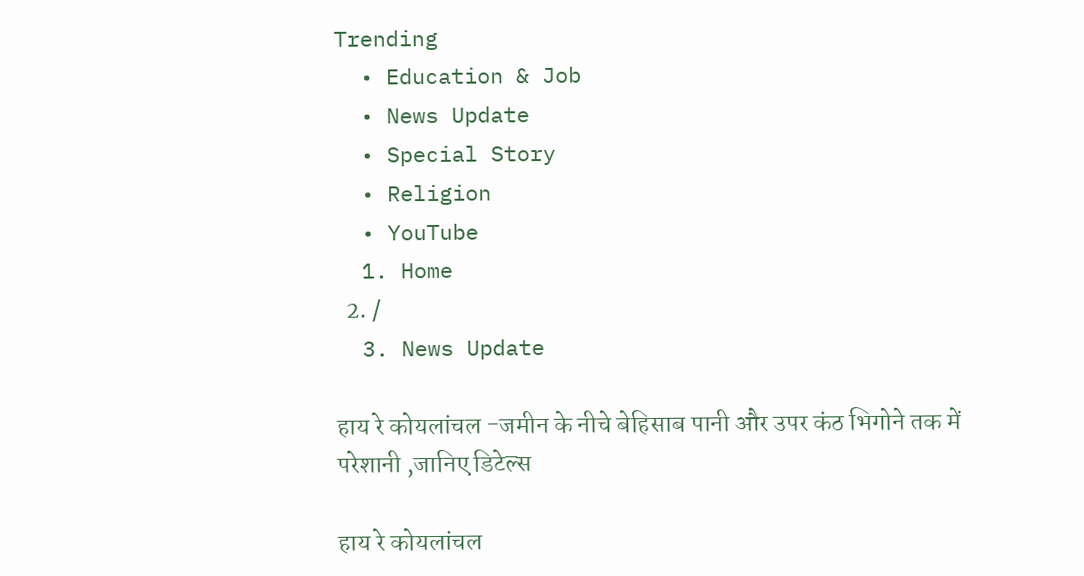Trending
  • Education & Job
  • News Update
  • Special Story
  • Religion
  • YouTube
  1. Home
  2. /
  3. News Update

हाय रे कोयलांचल -जमीन के नीचे बेहिसाब पानी और उपर कंठ भिगोने तक में परेशानी ,जानिए डिटेल्स

हाय रे कोयलांचल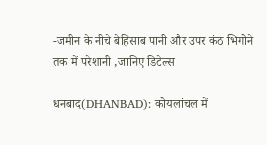-जमीन के नीचे बेहिसाब पानी और उपर कंठ भिगोने तक में परेशानी ,जानिए डिटेल्स

धनबाद(DHANBAD): कोयलांचल में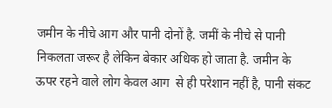जमीन के नीचे आग और पानी दोनों है. जमीं के नीचे से पानी निकलता जरूर है लेकिन बेकार अधिक हो जाता है. जमीन के ऊपर रहने वाले लोग केवल आग  से ही परेशान नहीं है, पानी संकट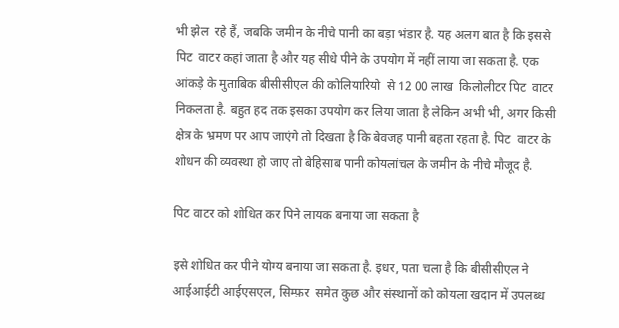भी झेल  रहे हैं, जबकि जमीन के नीचे पानी का बड़ा भंडार है. यह अलग बात है कि इससे पिट  वाटर कहां जाता है और यह सीधे पीने के उपयोग में नहीं लाया जा सकता है. एक आंकड़े के मुताबिक बीसीसीएल की कोलियारियो  से 12 00 लाख  किलोलीटर पिट  वाटर निकलता है. बहुत हद तक इसका उपयोग कर लिया जाता है लेकिन अभी भी, अगर किसी  क्षेत्र के भ्रमण पर आप जाएंगे तो दिखता है कि बेवजह पानी बहता रहता है. पिट  वाटर के शोधन की व्यवस्था हो जाए तो बेहिसाब पानी कोयलांचल के जमीन के नीचे मौजूद है.

पिट वाटर को शोधित कर पिने लायक बनाया जा सकता है

इसे शोधित कर पीने योग्य बनाया जा सकता है. इधर, पता चला है कि बीसीसीएल ने आईआईटी आईएसएल, सिम्फ़र  समेत कुछ और संस्थानों को कोयला खदान में उपलब्ध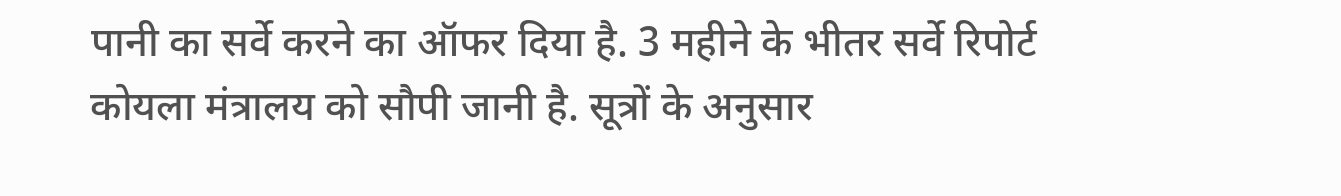पानी का सर्वे करने का ऑफर दिया है. 3 महीने के भीतर सर्वे रिपोर्ट कोयला मंत्रालय को सौपी जानी है. सूत्रों के अनुसार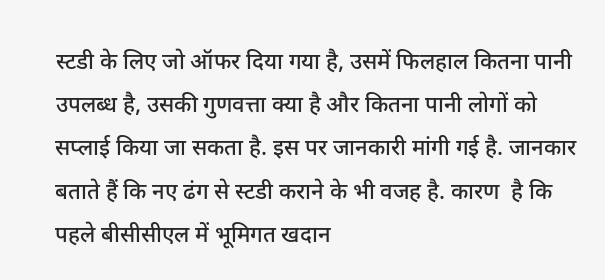स्टडी के लिए जो ऑफर दिया गया है, उसमें फिलहाल कितना पानी उपलब्ध है, उसकी गुणवत्ता क्या है और कितना पानी लोगों को सप्लाई किया जा सकता है. इस पर जानकारी मांगी गई है. जानकार बताते हैं कि नए ढंग से स्टडी कराने के भी वजह है. कारण  है कि पहले बीसीसीएल में भूमिगत खदान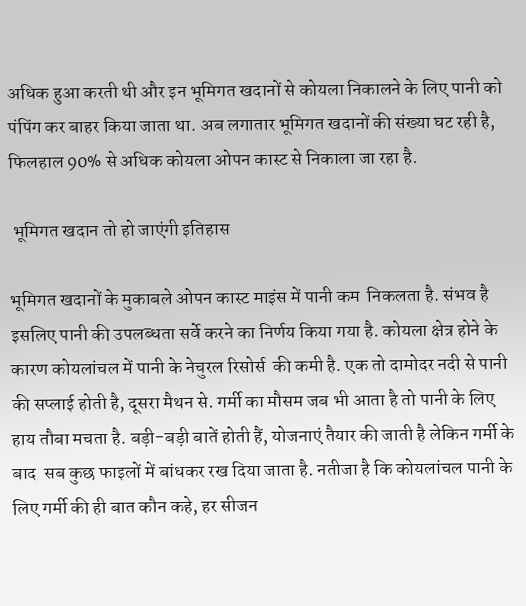अधिक हुआ करती थी और इन भूमिगत खदानों से कोयला निकालने के लिए पानी को पंपिंग कर बाहर किया जाता था. अब लगातार भूमिगत खदानों की संख्या घट रही है, फिलहाल 90% से अधिक कोयला ओपन कास्ट से निकाला जा रहा है.

 भूमिगत खदान तो हो जाएंगी इतिहास

भूमिगत खदानों के मुकाबले ओपन कास्ट माइंस में पानी कम  निकलता है. संभव है इसलिए पानी की उपलब्धता सर्वे करने का निर्णय किया गया है. कोयला क्षेत्र होने के कारण कोयलांचल में पानी के नेचुरल रिसोर्स  की कमी है. एक तो दामोदर नदी से पानी की सप्लाई होती है, दूसरा मैथन से. गर्मी का मौसम जब भी आता है तो पानी के लिए हाय तौबा मचता है. बड़ी-बड़ी बातें होती हैं, योजनाएं तैयार की जाती है लेकिन गर्मी के बाद  सब कुछ फाइलों में बांधकर रख दिया जाता है. नतीजा है कि कोयलांचल पानी के लिए गर्मी की ही बात कौन कहे, हर सीजन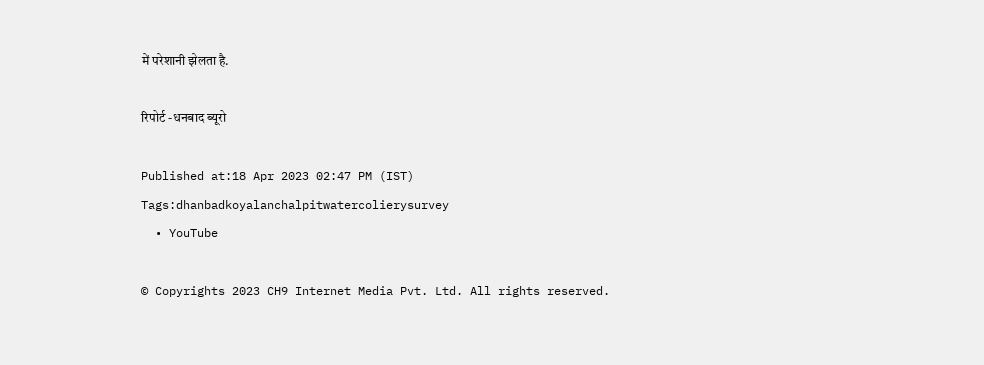में परेशानी झेलता है.

रिपोर्ट -धनबाद ब्यूरो

Published at:18 Apr 2023 02:47 PM (IST)
Tags:dhanbadkoyalanchalpitwatercolierysurvey
  • YouTube

© Copyrights 2023 CH9 Internet Media Pvt. Ltd. All rights reserved.